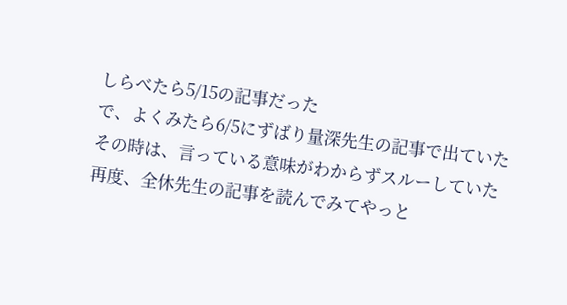しらべたら5/15の記事だった
で、よくみたら6/5にずばり量深先生の記事で出ていた
その時は、言っている意味がわからずスルーしていた
再度、全休先生の記事を読んでみてやっと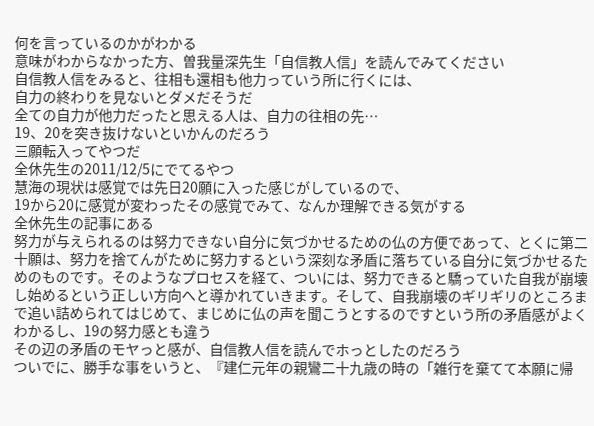何を言っているのかがわかる
意味がわからなかった方、曽我量深先生「自信教人信」を読んでみてください
自信教人信をみると、往相も還相も他力っていう所に行くには、
自力の終わりを見ないとダメだそうだ
全ての自力が他力だったと思える人は、自力の往相の先…
19、20を突き抜けないといかんのだろう
三願転入ってやつだ
全休先生の2011/12/5にでてるやつ
慧海の現状は感覚では先日20願に入った感じがしているので、
19から20に感覚が変わったその感覚でみて、なんか理解できる気がする
全休先生の記事にある
努力が与えられるのは努力できない自分に気づかせるための仏の方便であって、とくに第二十願は、努力を捨てんがために努力するという深刻な矛盾に落ちている自分に気づかせるためのものです。そのようなプロセスを経て、ついには、努力できると驕っていた自我が崩壊し始めるという正しい方向へと導かれていきます。そして、自我崩壊のギリギリのところまで追い詰められてはじめて、まじめに仏の声を聞こうとするのですという所の矛盾感がよくわかるし、19の努力感とも違う
その辺の矛盾のモヤっと感が、自信教人信を読んでホっとしたのだろう
ついでに、勝手な事をいうと、『建仁元年の親鸞二十九歳の時の「雑行を棄てて本願に帰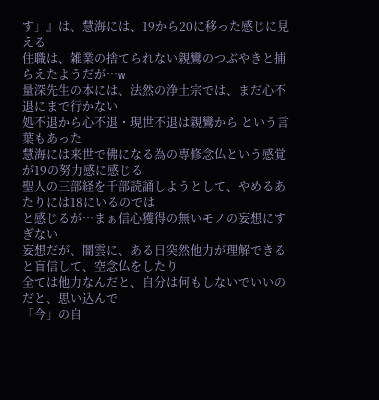す」』は、慧海には、19から20に移った感じに見える
住職は、雑業の捨てられない親鸞のつぶやきと捕らえたようだが…w
量深先生の本には、法然の浄土宗では、まだ心不退にまで行かない
処不退から心不退・現世不退は親鸞から という言葉もあった
慧海には来世で佛になる為の専修念仏という感覚が19の努力感に感じる
聖人の三部経を千部読誦しようとして、やめるあたりには18にいるのでは
と感じるが…まぁ信心獲得の無いモノの妄想にすぎない
妄想だが、闇雲に、ある日突然他力が理解できると盲信して、空念仏をしたり
全ては他力なんだと、自分は何もしないでいいのだと、思い込んで
「今」の自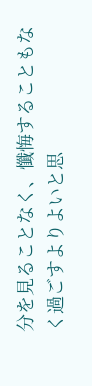分を見ることなく、懺悔することもなく過ごすよりよいと思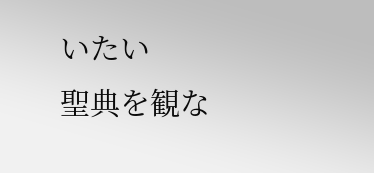いたい
聖典を観な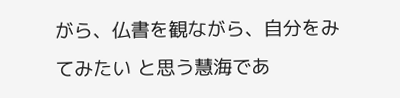がら、仏書を観ながら、自分をみてみたい と思う慧海であ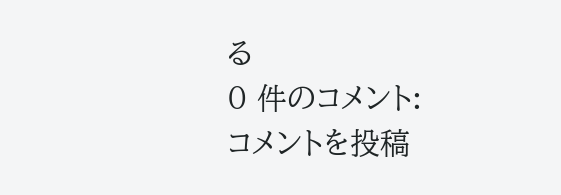る
0 件のコメント:
コメントを投稿